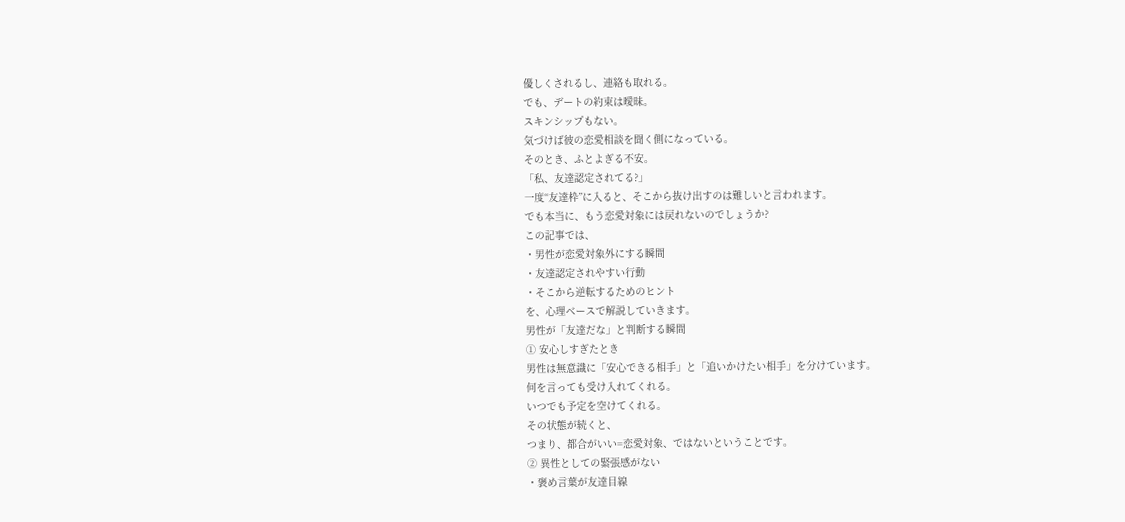優しくされるし、連絡も取れる。
でも、デートの約束は曖昧。
スキンシップもない。
気づけば彼の恋愛相談を聞く側になっている。
そのとき、ふとよぎる不安。
「私、友達認定されてる?」
一度“友達枠”に入ると、そこから抜け出すのは難しいと言われます。
でも本当に、もう恋愛対象には戻れないのでしょうか?
この記事では、
・男性が恋愛対象外にする瞬間
・友達認定されやすい行動
・そこから逆転するためのヒント
を、心理ベースで解説していきます。
男性が「友達だな」と判断する瞬間
① 安心しすぎたとき
男性は無意識に「安心できる相手」と「追いかけたい相手」を分けています。
何を言っても受け入れてくれる。
いつでも予定を空けてくれる。
その状態が続くと、
つまり、都合がいい=恋愛対象、ではないということです。
② 異性としての緊張感がない
・褒め言葉が友達目線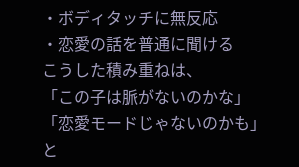・ボディタッチに無反応
・恋愛の話を普通に聞ける
こうした積み重ねは、
「この子は脈がないのかな」
「恋愛モードじゃないのかも」
と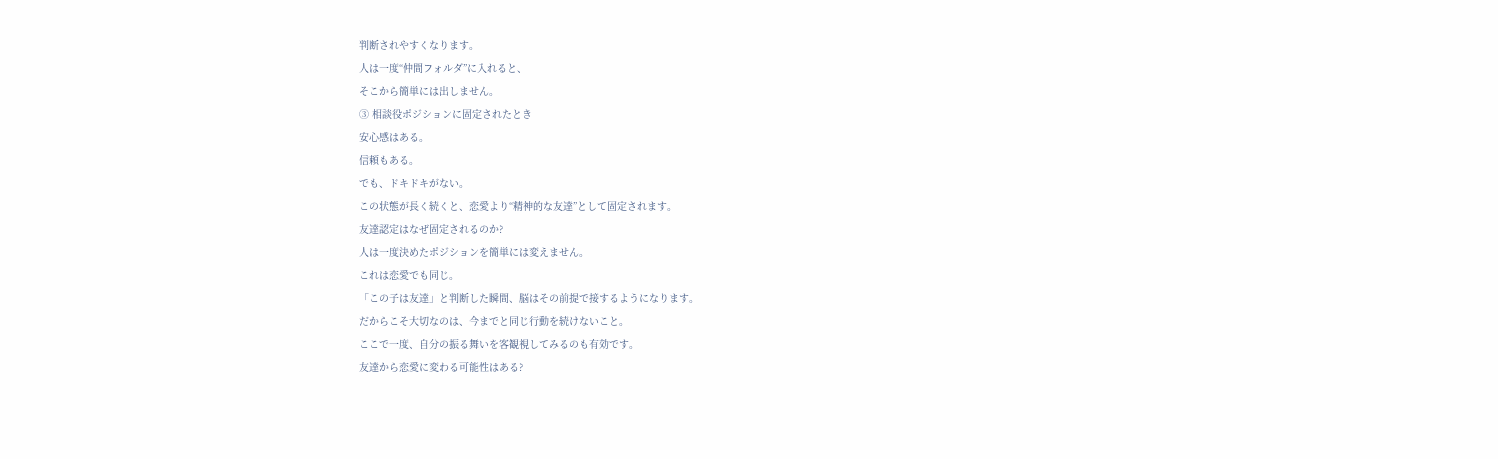判断されやすくなります。
人は一度“仲間フォルダ”に入れると、
そこから簡単には出しません。
③ 相談役ポジションに固定されたとき
安心感はある。
信頼もある。
でも、ドキドキがない。
この状態が長く続くと、恋愛より“精神的な友達”として固定されます。
友達認定はなぜ固定されるのか?
人は一度決めたポジションを簡単には変えません。
これは恋愛でも同じ。
「この子は友達」と判断した瞬間、脳はその前提で接するようになります。
だからこそ大切なのは、今までと同じ行動を続けないこと。
ここで一度、自分の振る舞いを客観視してみるのも有効です。
友達から恋愛に変わる可能性はある?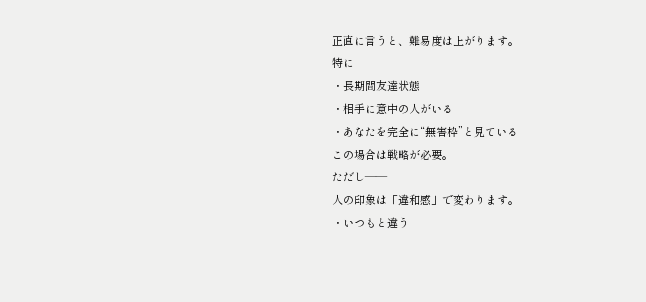正直に言うと、難易度は上がります。
特に
・長期間友達状態
・相手に意中の人がいる
・あなたを完全に“無害枠”と見ている
この場合は戦略が必要。
ただし――
人の印象は「違和感」で変わります。
・いつもと違う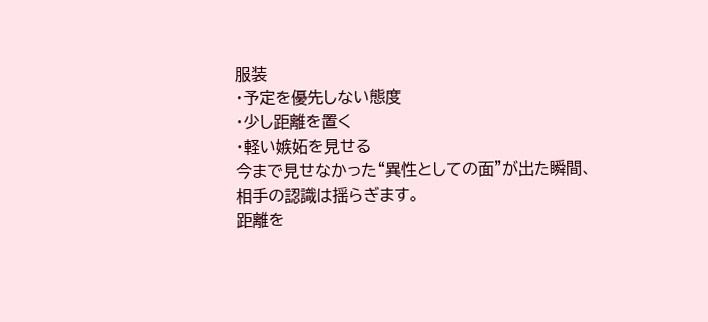服装
・予定を優先しない態度
・少し距離を置く
・軽い嫉妬を見せる
今まで見せなかった“異性としての面”が出た瞬間、
相手の認識は揺らぎます。
距離を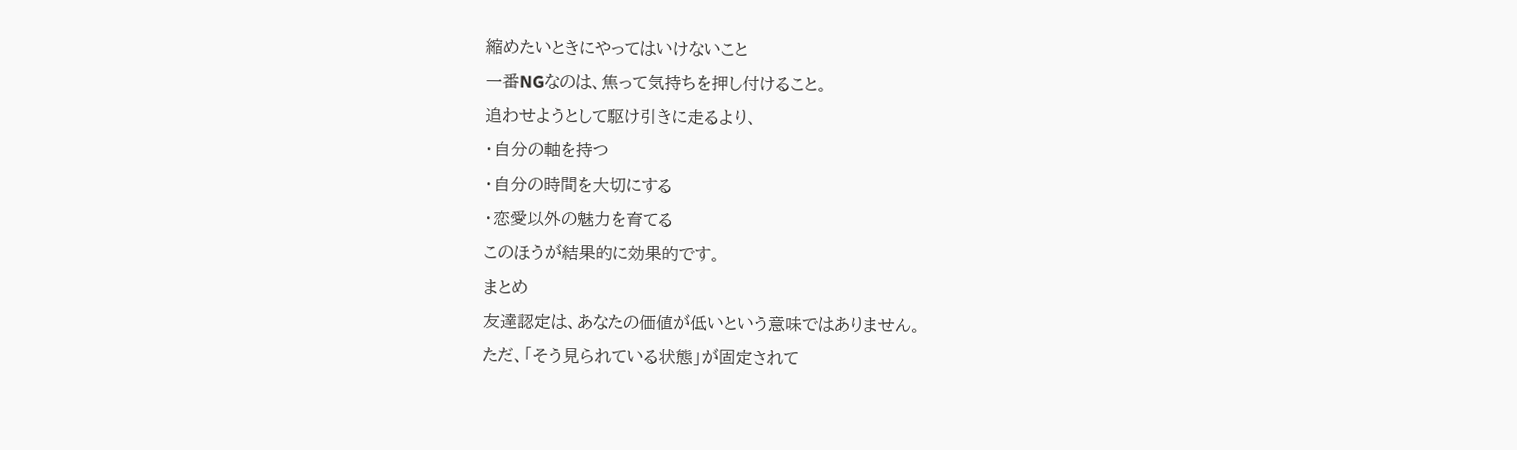縮めたいときにやってはいけないこと
一番NGなのは、焦って気持ちを押し付けること。
追わせようとして駆け引きに走るより、
・自分の軸を持つ
・自分の時間を大切にする
・恋愛以外の魅力を育てる
このほうが結果的に効果的です。
まとめ
友達認定は、あなたの価値が低いという意味ではありません。
ただ、「そう見られている状態」が固定されて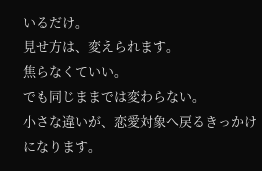いるだけ。
見せ方は、変えられます。
焦らなくていい。
でも同じままでは変わらない。
小さな違いが、恋愛対象へ戻るきっかけになります。